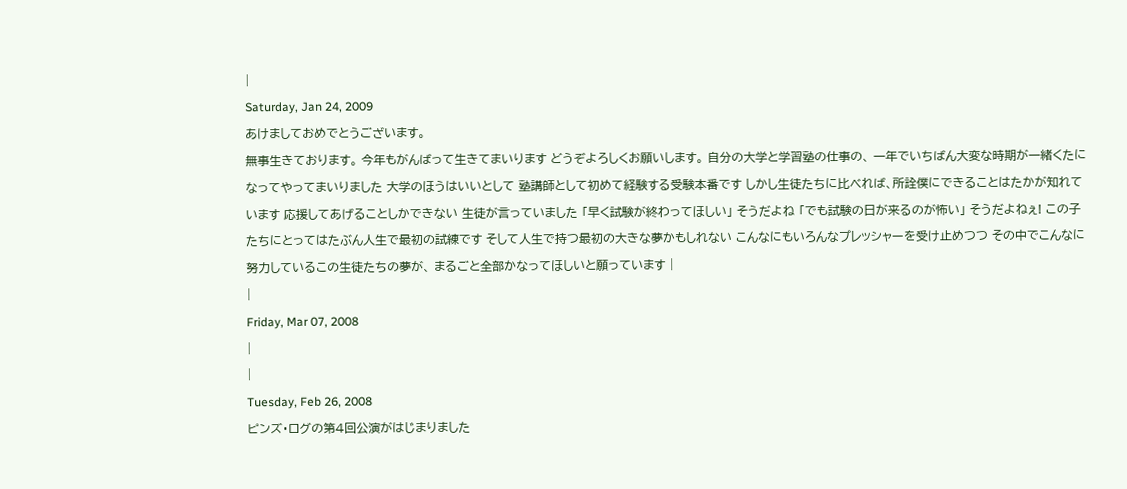|
Saturday, Jan 24, 2009
あけましておめでとうございます。
無事生きております。 今年もがんばって生きてまいります どうぞよろしくお願いします。 自分の大学と学習塾の仕事の、 一年でいちばん大変な時期が一緒くたになってやってまいりました 大学のほうはいいとして 塾講師として初めて経験する受験本番です しかし生徒たちに比べれば、所詮僕にできることはたかが知れています 応援してあげることしかできない 生徒が言っていました 「早く試験が終わってほしい」 そうだよね 「でも試験の日が来るのが怖い」 そうだよねぇ! この子たちにとってはたぶん人生で最初の試練です そして人生で持つ最初の大きな夢かもしれない こんなにもいろんなプレッシャーを受け止めつつ その中でこんなに努力しているこの生徒たちの夢が、 まるごと全部かなってほしいと願っています |
|
Friday, Mar 07, 2008
|
|
Tuesday, Feb 26, 2008
ピンズ・ログの第4回公演がはじまりました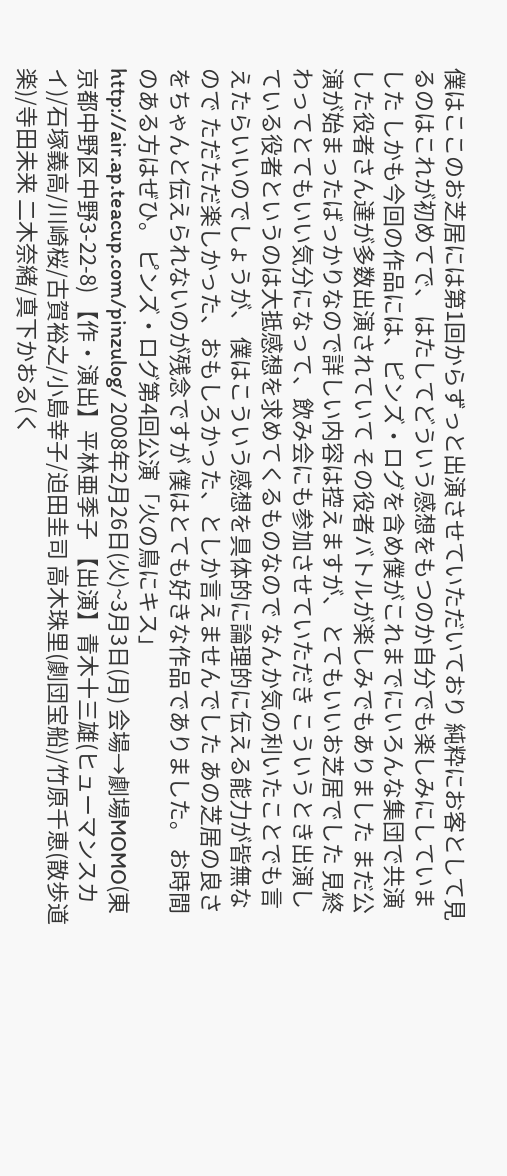僕はここのお芝居には第1回からずっと出演させていただいており 純粋にお客として見るのはこれが初めてで、 はたしてどういう感想をもつのか自分でも楽しみにしていました しかも今回の作品には、ピンズ・ログを含め僕がこれまでにいろんな集団で共演した役者さん達が多数出演されていて その役者バトルが楽しみでもありました まだ公演が始まったばっかりなので詳しい内容は控えますが、 とてもいいお芝居でした 見終わってとてもいい気分になって、飲み会にも参加させていただき こういうとき出演している役者というのは大抵感想を求めてくるものなので なんか気の利いたことでも言えたらいいのでしょうが、 僕はこういう感想を具体的に論理的に伝える能力が皆無なので ただただ楽しかった、おもしろかった、としか言えませんでした あの芝居の良さをちゃんと伝えられないのが残念ですが 僕はとても好きな作品でありました。 お時間のある方はぜひ。 ピンズ・ログ第4回公演「火の鳥にキス」 http://air.ap.teacup.com/pinzulog/ 2008年2月26日(火)~3月3日(月) 会場→劇場MOMO(東京都中野区中野3-22-8) 【作・演出】平林亜季子 【出演】青木十三雄(ヒューマンスカイ)/石塚義高/川崎桜/古賀裕之/小島幸子/迫田圭司 高木珠里(劇団宝船)/竹原千恵(散歩道楽)/寺田未来 二木奈緒/真下かおる(く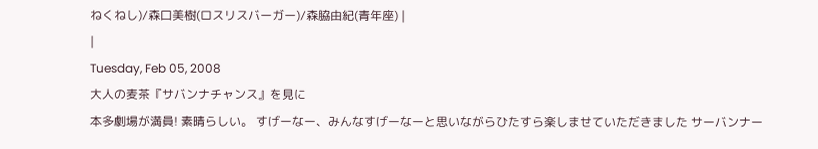ねくねし)/森口美樹(ロスリスバーガー)/森脇由紀(青年座) |
|
Tuesday, Feb 05, 2008
大人の麦茶『サバンナチャンス』を見に
本多劇場が満員! 素晴らしい。 すげーなー、みんなすげーなーと思いながらひたすら楽しませていただきました サーバンナー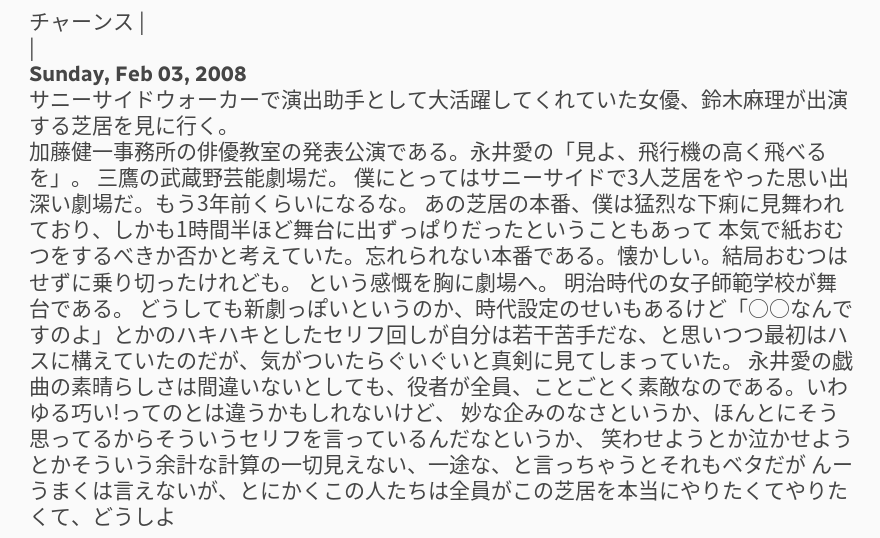チャーンス |
|
Sunday, Feb 03, 2008
サニーサイドウォーカーで演出助手として大活躍してくれていた女優、鈴木麻理が出演する芝居を見に行く。
加藤健一事務所の俳優教室の発表公演である。永井愛の「見よ、飛行機の高く飛べるを」。 三鷹の武蔵野芸能劇場だ。 僕にとってはサニーサイドで3人芝居をやった思い出深い劇場だ。もう3年前くらいになるな。 あの芝居の本番、僕は猛烈な下痢に見舞われており、しかも1時間半ほど舞台に出ずっぱりだったということもあって 本気で紙おむつをするべきか否かと考えていた。忘れられない本番である。懐かしい。結局おむつはせずに乗り切ったけれども。 という感慨を胸に劇場へ。 明治時代の女子師範学校が舞台である。 どうしても新劇っぽいというのか、時代設定のせいもあるけど「○○なんですのよ」とかのハキハキとしたセリフ回しが自分は若干苦手だな、と思いつつ最初はハスに構えていたのだが、気がついたらぐいぐいと真剣に見てしまっていた。 永井愛の戯曲の素晴らしさは間違いないとしても、役者が全員、ことごとく素敵なのである。いわゆる巧い!ってのとは違うかもしれないけど、 妙な企みのなさというか、ほんとにそう思ってるからそういうセリフを言っているんだなというか、 笑わせようとか泣かせようとかそういう余計な計算の一切見えない、一途な、と言っちゃうとそれもベタだが んー うまくは言えないが、とにかくこの人たちは全員がこの芝居を本当にやりたくてやりたくて、どうしよ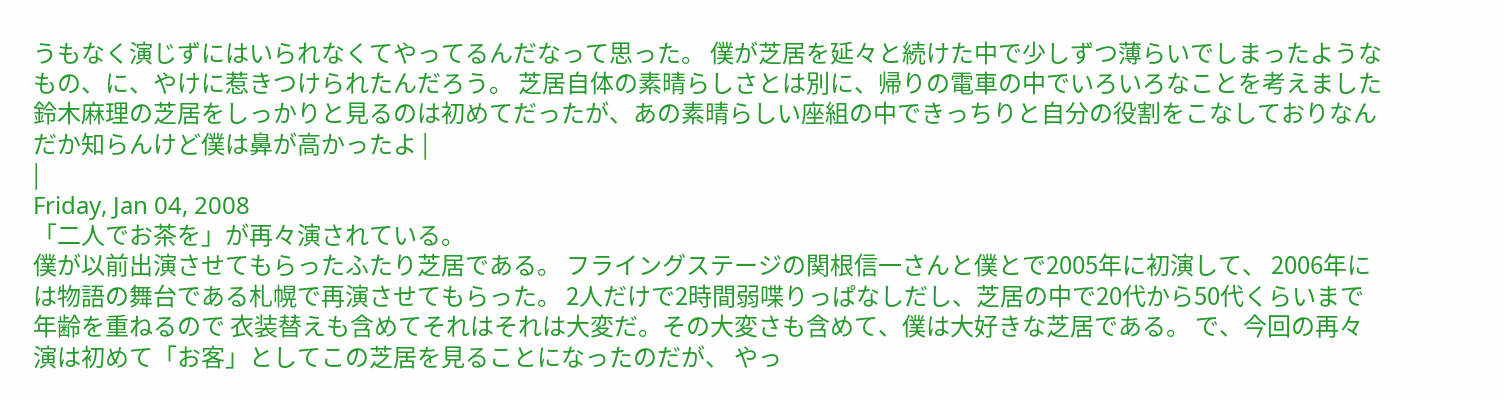うもなく演じずにはいられなくてやってるんだなって思った。 僕が芝居を延々と続けた中で少しずつ薄らいでしまったようなもの、に、やけに惹きつけられたんだろう。 芝居自体の素晴らしさとは別に、帰りの電車の中でいろいろなことを考えました 鈴木麻理の芝居をしっかりと見るのは初めてだったが、あの素晴らしい座組の中できっちりと自分の役割をこなしておりなんだか知らんけど僕は鼻が高かったよ |
|
Friday, Jan 04, 2008
「二人でお茶を」が再々演されている。
僕が以前出演させてもらったふたり芝居である。 フライングステージの関根信一さんと僕とで2005年に初演して、 2006年には物語の舞台である札幌で再演させてもらった。 2人だけで2時間弱喋りっぱなしだし、芝居の中で20代から50代くらいまで年齢を重ねるので 衣装替えも含めてそれはそれは大変だ。その大変さも含めて、僕は大好きな芝居である。 で、今回の再々演は初めて「お客」としてこの芝居を見ることになったのだが、 やっ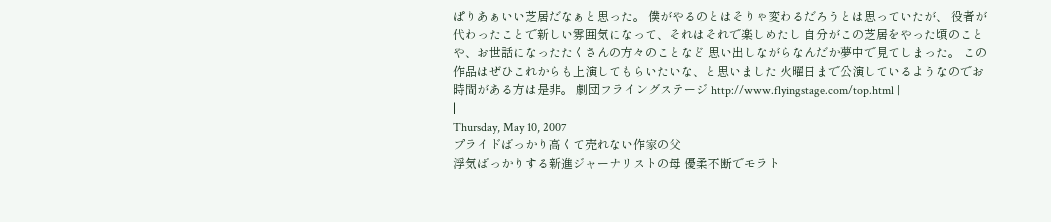ぱりあぁいい芝居だなぁと思った。 僕がやるのとはそりゃ変わるだろうとは思っていたが、 役者が代わったことで新しい雰囲気になって、それはそれで楽しめたし 自分がこの芝居をやった頃のことや、お世話になったたくさんの方々のことなど 思い出しながらなんだか夢中で見てしまった。 この作品はぜひこれからも上演してもらいたいな、と思いました 火曜日まで公演しているようなのでお時間がある方は是非。 劇団フライングステージ http://www.flyingstage.com/top.html |
|
Thursday, May 10, 2007
プライドばっかり高くて売れない作家の父
浮気ばっかりする新進ジャーナリストの母 優柔不断でモラト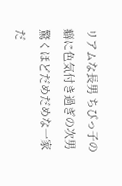リアムな長男 ちびっ子の癖に色気付き過ぎの次男 驚くほどだめだめな一家だ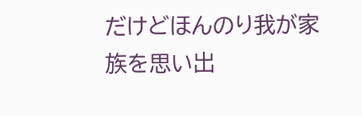だけどほんのり我が家族を思い出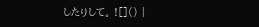したりして。 ![]() |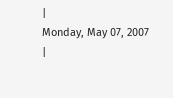|
Monday, May 07, 2007
|